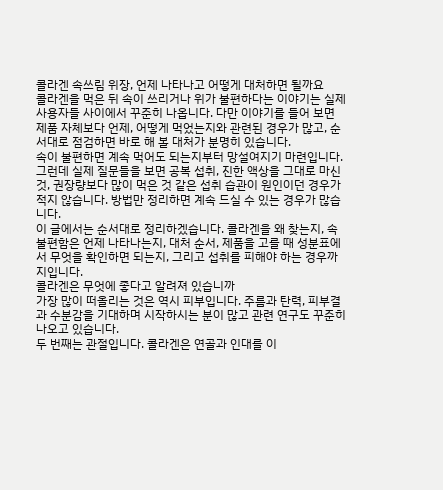콜라겐 속쓰림 위장, 언제 나타나고 어떻게 대처하면 될까요
콜라겐을 먹은 뒤 속이 쓰리거나 위가 불편하다는 이야기는 실제 사용자들 사이에서 꾸준히 나옵니다. 다만 이야기를 들어 보면 제품 자체보다 언제, 어떻게 먹었는지와 관련된 경우가 많고, 순서대로 점검하면 바로 해 볼 대처가 분명히 있습니다.
속이 불편하면 계속 먹어도 되는지부터 망설여지기 마련입니다. 그런데 실제 질문들을 보면 공복 섭취, 진한 액상을 그대로 마신 것, 권장량보다 많이 먹은 것 같은 섭취 습관이 원인이던 경우가 적지 않습니다. 방법만 정리하면 계속 드실 수 있는 경우가 많습니다.
이 글에서는 순서대로 정리하겠습니다. 콜라겐을 왜 찾는지, 속 불편함은 언제 나타나는지, 대처 순서, 제품을 고를 때 성분표에서 무엇을 확인하면 되는지, 그리고 섭취를 피해야 하는 경우까지입니다.
콜라겐은 무엇에 좋다고 알려져 있습니까
가장 많이 떠올리는 것은 역시 피부입니다. 주름과 탄력, 피부결과 수분감을 기대하며 시작하시는 분이 많고 관련 연구도 꾸준히 나오고 있습니다.
두 번째는 관절입니다. 콜라겐은 연골과 인대를 이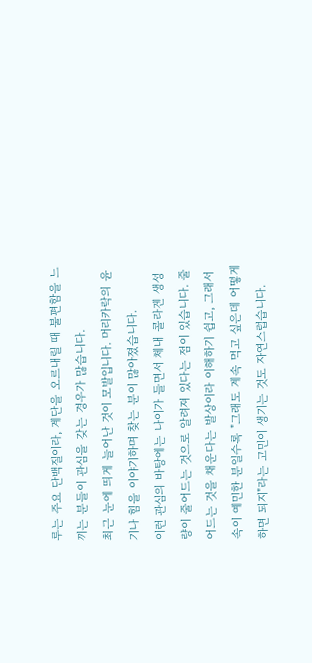루는 주요 단백질이라, 계단을 오르내릴 때 불편함을 느끼는 분들이 관심을 갖는 경우가 많습니다.
최근 눈에 띄게 늘어난 것이 모발입니다. 머리카락의 윤기나 힘을 이야기하며 찾는 분이 많아졌습니다.
이런 관심의 바탕에는 나이가 들면서 체내 콜라겐 생성량이 줄어드는 것으로 알려져 있다는 점이 있습니다. 줄어드는 것을 채운다는 발상이라 이해하기 쉽고, 그래서 속이 예민한 분일수록 "그래도 계속 먹고 싶은데 어떻게 하면 되지"라는 고민이 생기는 것도 자연스럽습니다.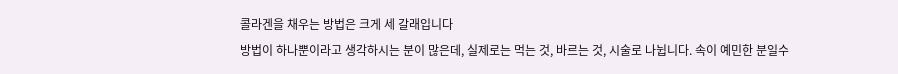콜라겐을 채우는 방법은 크게 세 갈래입니다
방법이 하나뿐이라고 생각하시는 분이 많은데, 실제로는 먹는 것, 바르는 것, 시술로 나뉩니다. 속이 예민한 분일수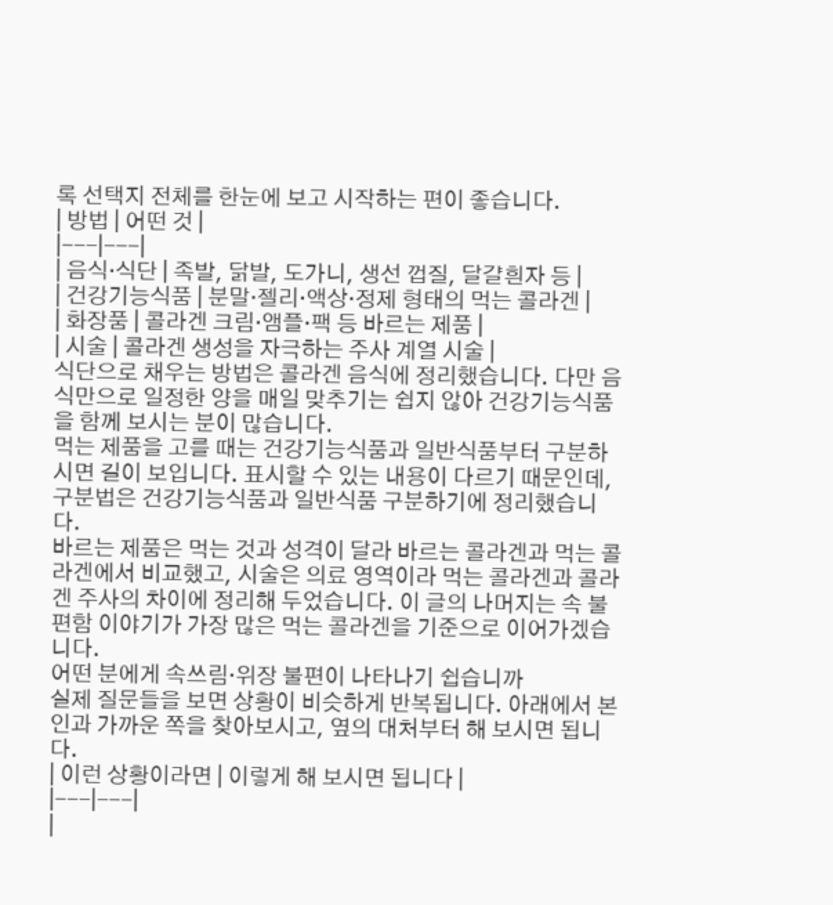록 선택지 전체를 한눈에 보고 시작하는 편이 좋습니다.
| 방법 | 어떤 것 |
|---|---|
| 음식·식단 | 족발, 닭발, 도가니, 생선 껍질, 달걀흰자 등 |
| 건강기능식품 | 분말·젤리·액상·정제 형태의 먹는 콜라겐 |
| 화장품 | 콜라겐 크림·앰플·팩 등 바르는 제품 |
| 시술 | 콜라겐 생성을 자극하는 주사 계열 시술 |
식단으로 채우는 방법은 콜라겐 음식에 정리했습니다. 다만 음식만으로 일정한 양을 매일 맞추기는 쉽지 않아 건강기능식품을 함께 보시는 분이 많습니다.
먹는 제품을 고를 때는 건강기능식품과 일반식품부터 구분하시면 길이 보입니다. 표시할 수 있는 내용이 다르기 때문인데, 구분법은 건강기능식품과 일반식품 구분하기에 정리했습니다.
바르는 제품은 먹는 것과 성격이 달라 바르는 콜라겐과 먹는 콜라겐에서 비교했고, 시술은 의료 영역이라 먹는 콜라겐과 콜라겐 주사의 차이에 정리해 두었습니다. 이 글의 나머지는 속 불편함 이야기가 가장 많은 먹는 콜라겐을 기준으로 이어가겠습니다.
어떤 분에게 속쓰림·위장 불편이 나타나기 쉽습니까
실제 질문들을 보면 상황이 비슷하게 반복됩니다. 아래에서 본인과 가까운 쪽을 찾아보시고, 옆의 대처부터 해 보시면 됩니다.
| 이런 상황이라면 | 이렇게 해 보시면 됩니다 |
|---|---|
|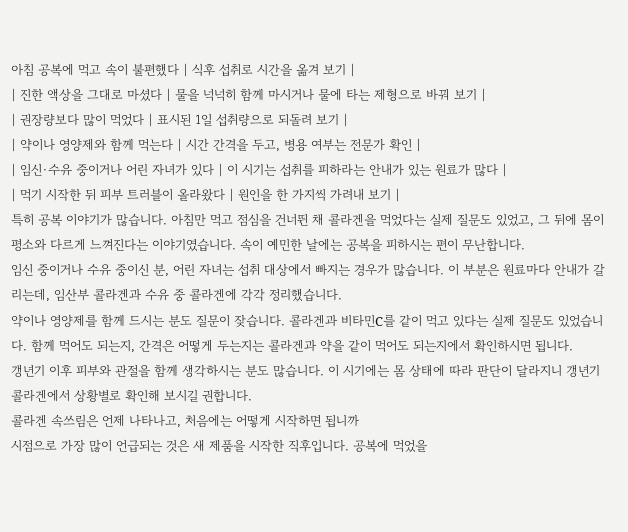아침 공복에 먹고 속이 불편했다 | 식후 섭취로 시간을 옮겨 보기 |
| 진한 액상을 그대로 마셨다 | 물을 넉넉히 함께 마시거나 물에 타는 제형으로 바꿔 보기 |
| 권장량보다 많이 먹었다 | 표시된 1일 섭취량으로 되돌려 보기 |
| 약이나 영양제와 함께 먹는다 | 시간 간격을 두고, 병용 여부는 전문가 확인 |
| 임신·수유 중이거나 어린 자녀가 있다 | 이 시기는 섭취를 피하라는 안내가 있는 원료가 많다 |
| 먹기 시작한 뒤 피부 트러블이 올라왔다 | 원인을 한 가지씩 가려내 보기 |
특히 공복 이야기가 많습니다. 아침만 먹고 점심을 건너뛴 채 콜라겐을 먹었다는 실제 질문도 있었고, 그 뒤에 몸이 평소와 다르게 느껴진다는 이야기였습니다. 속이 예민한 날에는 공복을 피하시는 편이 무난합니다.
임신 중이거나 수유 중이신 분, 어린 자녀는 섭취 대상에서 빠지는 경우가 많습니다. 이 부분은 원료마다 안내가 갈리는데, 임산부 콜라겐과 수유 중 콜라겐에 각각 정리했습니다.
약이나 영양제를 함께 드시는 분도 질문이 잦습니다. 콜라겐과 비타민C를 같이 먹고 있다는 실제 질문도 있었습니다. 함께 먹어도 되는지, 간격은 어떻게 두는지는 콜라겐과 약을 같이 먹어도 되는지에서 확인하시면 됩니다.
갱년기 이후 피부와 관절을 함께 생각하시는 분도 많습니다. 이 시기에는 몸 상태에 따라 판단이 달라지니 갱년기 콜라겐에서 상황별로 확인해 보시길 권합니다.
콜라겐 속쓰림은 언제 나타나고, 처음에는 어떻게 시작하면 됩니까
시점으로 가장 많이 언급되는 것은 새 제품을 시작한 직후입니다. 공복에 먹었을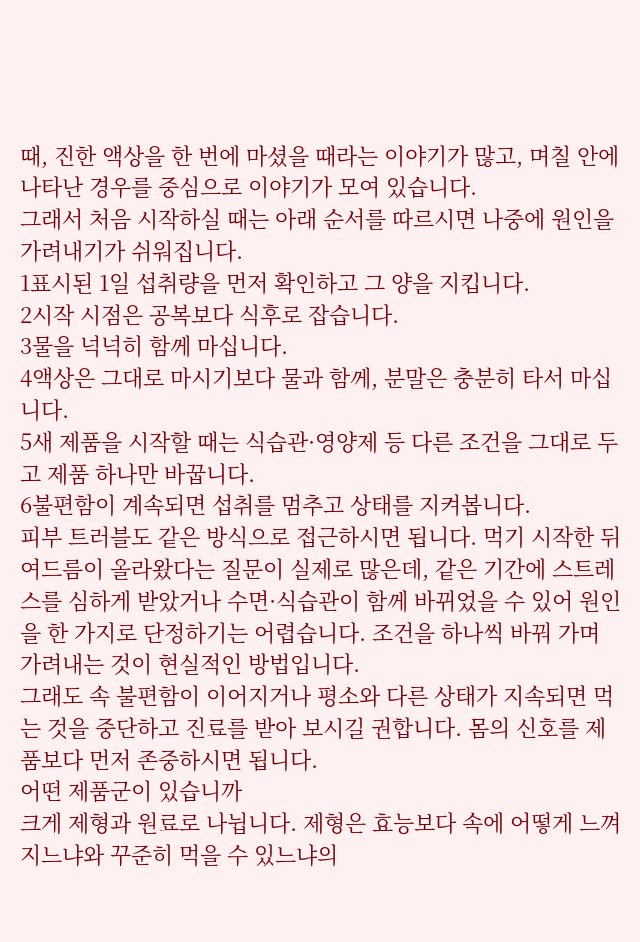때, 진한 액상을 한 번에 마셨을 때라는 이야기가 많고, 며칠 안에 나타난 경우를 중심으로 이야기가 모여 있습니다.
그래서 처음 시작하실 때는 아래 순서를 따르시면 나중에 원인을 가려내기가 쉬워집니다.
1표시된 1일 섭취량을 먼저 확인하고 그 양을 지킵니다.
2시작 시점은 공복보다 식후로 잡습니다.
3물을 넉넉히 함께 마십니다.
4액상은 그대로 마시기보다 물과 함께, 분말은 충분히 타서 마십니다.
5새 제품을 시작할 때는 식습관·영양제 등 다른 조건을 그대로 두고 제품 하나만 바꿉니다.
6불편함이 계속되면 섭취를 멈추고 상태를 지켜봅니다.
피부 트러블도 같은 방식으로 접근하시면 됩니다. 먹기 시작한 뒤 여드름이 올라왔다는 질문이 실제로 많은데, 같은 기간에 스트레스를 심하게 받았거나 수면·식습관이 함께 바뀌었을 수 있어 원인을 한 가지로 단정하기는 어렵습니다. 조건을 하나씩 바꿔 가며 가려내는 것이 현실적인 방법입니다.
그래도 속 불편함이 이어지거나 평소와 다른 상태가 지속되면 먹는 것을 중단하고 진료를 받아 보시길 권합니다. 몸의 신호를 제품보다 먼저 존중하시면 됩니다.
어떤 제품군이 있습니까
크게 제형과 원료로 나뉩니다. 제형은 효능보다 속에 어떻게 느껴지느냐와 꾸준히 먹을 수 있느냐의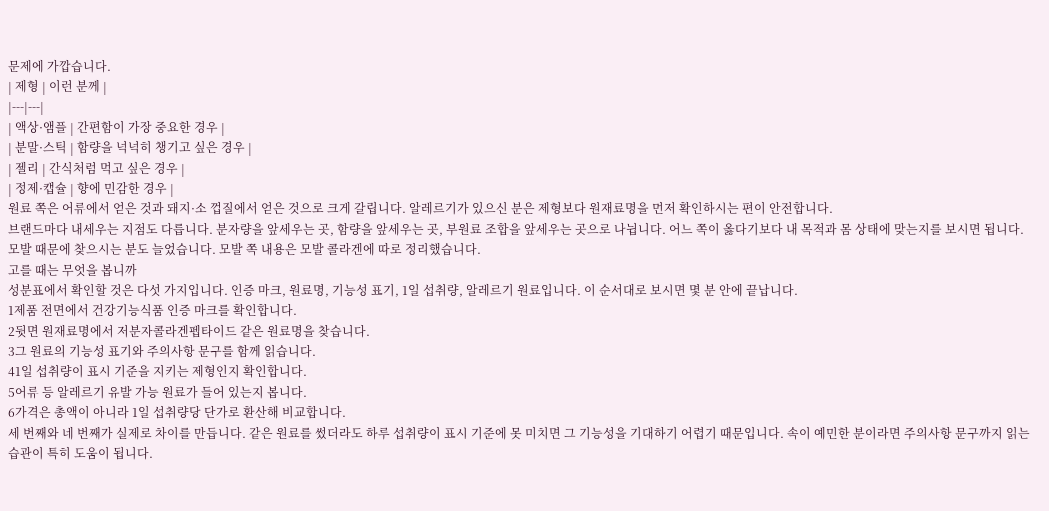문제에 가깝습니다.
| 제형 | 이런 분께 |
|---|---|
| 액상·앰플 | 간편함이 가장 중요한 경우 |
| 분말·스틱 | 함량을 넉넉히 챙기고 싶은 경우 |
| 젤리 | 간식처럼 먹고 싶은 경우 |
| 정제·캡슐 | 향에 민감한 경우 |
원료 쪽은 어류에서 얻은 것과 돼지·소 껍질에서 얻은 것으로 크게 갈립니다. 알레르기가 있으신 분은 제형보다 원재료명을 먼저 확인하시는 편이 안전합니다.
브랜드마다 내세우는 지점도 다릅니다. 분자량을 앞세우는 곳, 함량을 앞세우는 곳, 부원료 조합을 앞세우는 곳으로 나뉩니다. 어느 쪽이 옳다기보다 내 목적과 몸 상태에 맞는지를 보시면 됩니다.
모발 때문에 찾으시는 분도 늘었습니다. 모발 쪽 내용은 모발 콜라겐에 따로 정리했습니다.
고를 때는 무엇을 봅니까
성분표에서 확인할 것은 다섯 가지입니다. 인증 마크, 원료명, 기능성 표기, 1일 섭취량, 알레르기 원료입니다. 이 순서대로 보시면 몇 분 안에 끝납니다.
1제품 전면에서 건강기능식품 인증 마크를 확인합니다.
2뒷면 원재료명에서 저분자콜라겐펩타이드 같은 원료명을 찾습니다.
3그 원료의 기능성 표기와 주의사항 문구를 함께 읽습니다.
41일 섭취량이 표시 기준을 지키는 제형인지 확인합니다.
5어류 등 알레르기 유발 가능 원료가 들어 있는지 봅니다.
6가격은 총액이 아니라 1일 섭취량당 단가로 환산해 비교합니다.
세 번째와 네 번째가 실제로 차이를 만듭니다. 같은 원료를 썼더라도 하루 섭취량이 표시 기준에 못 미치면 그 기능성을 기대하기 어렵기 때문입니다. 속이 예민한 분이라면 주의사항 문구까지 읽는 습관이 특히 도움이 됩니다.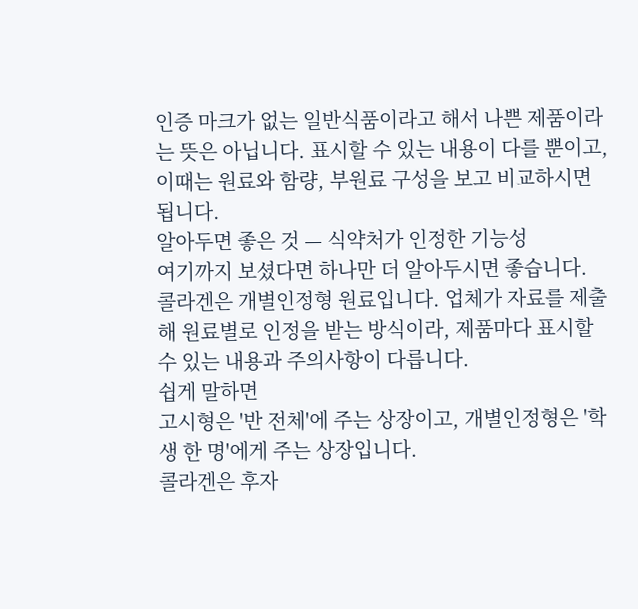인증 마크가 없는 일반식품이라고 해서 나쁜 제품이라는 뜻은 아닙니다. 표시할 수 있는 내용이 다를 뿐이고, 이때는 원료와 함량, 부원료 구성을 보고 비교하시면 됩니다.
알아두면 좋은 것 — 식약처가 인정한 기능성
여기까지 보셨다면 하나만 더 알아두시면 좋습니다. 콜라겐은 개별인정형 원료입니다. 업체가 자료를 제출해 원료별로 인정을 받는 방식이라, 제품마다 표시할 수 있는 내용과 주의사항이 다릅니다.
쉽게 말하면
고시형은 '반 전체'에 주는 상장이고, 개별인정형은 '학생 한 명'에게 주는 상장입니다.
콜라겐은 후자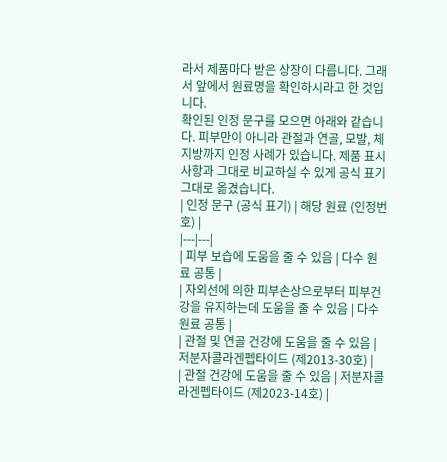라서 제품마다 받은 상장이 다릅니다. 그래서 앞에서 원료명을 확인하시라고 한 것입니다.
확인된 인정 문구를 모으면 아래와 같습니다. 피부만이 아니라 관절과 연골, 모발, 체지방까지 인정 사례가 있습니다. 제품 표시사항과 그대로 비교하실 수 있게 공식 표기 그대로 옮겼습니다.
| 인정 문구 (공식 표기) | 해당 원료 (인정번호) |
|---|---|
| 피부 보습에 도움을 줄 수 있음 | 다수 원료 공통 |
| 자외선에 의한 피부손상으로부터 피부건강을 유지하는데 도움을 줄 수 있음 | 다수 원료 공통 |
| 관절 및 연골 건강에 도움을 줄 수 있음 | 저분자콜라겐펩타이드 (제2013-30호) |
| 관절 건강에 도움을 줄 수 있음 | 저분자콜라겐펩타이드 (제2023-14호) |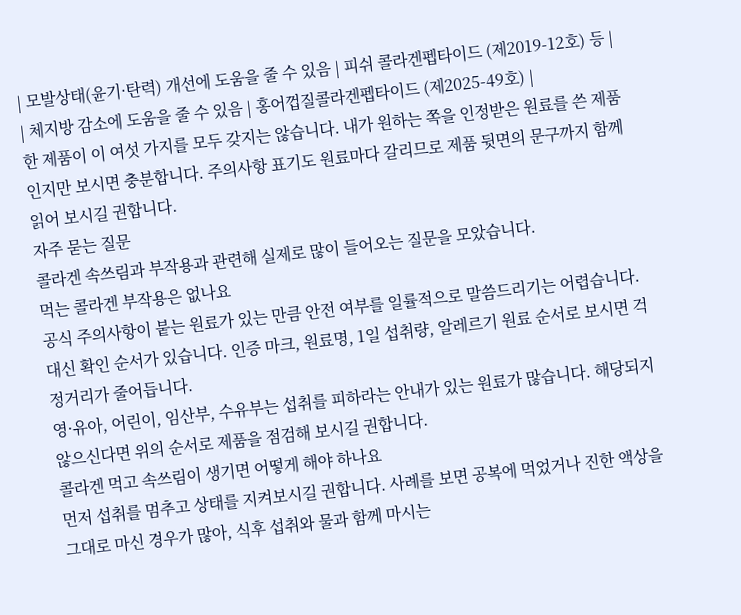| 모발상태(윤기·탄력) 개선에 도움을 줄 수 있음 | 피쉬 콜라겐펩타이드 (제2019-12호) 등 |
| 체지방 감소에 도움을 줄 수 있음 | 홍어껍질콜라겐펩타이드 (제2025-49호) |
한 제품이 이 여섯 가지를 모두 갖지는 않습니다. 내가 원하는 쪽을 인정받은 원료를 쓴 제품인지만 보시면 충분합니다. 주의사항 표기도 원료마다 갈리므로 제품 뒷면의 문구까지 함께 읽어 보시길 권합니다.
자주 묻는 질문
콜라겐 속쓰림과 부작용과 관련해 실제로 많이 들어오는 질문을 모았습니다.
먹는 콜라겐 부작용은 없나요
공식 주의사항이 붙는 원료가 있는 만큼 안전 여부를 일률적으로 말씀드리기는 어렵습니다. 대신 확인 순서가 있습니다. 인증 마크, 원료명, 1일 섭취량, 알레르기 원료 순서로 보시면 걱정거리가 줄어듭니다.
영·유아, 어린이, 임산부, 수유부는 섭취를 피하라는 안내가 있는 원료가 많습니다. 해당되지 않으신다면 위의 순서로 제품을 점검해 보시길 권합니다.
콜라겐 먹고 속쓰림이 생기면 어떻게 해야 하나요
먼저 섭취를 멈추고 상태를 지켜보시길 권합니다. 사례를 보면 공복에 먹었거나 진한 액상을 그대로 마신 경우가 많아, 식후 섭취와 물과 함께 마시는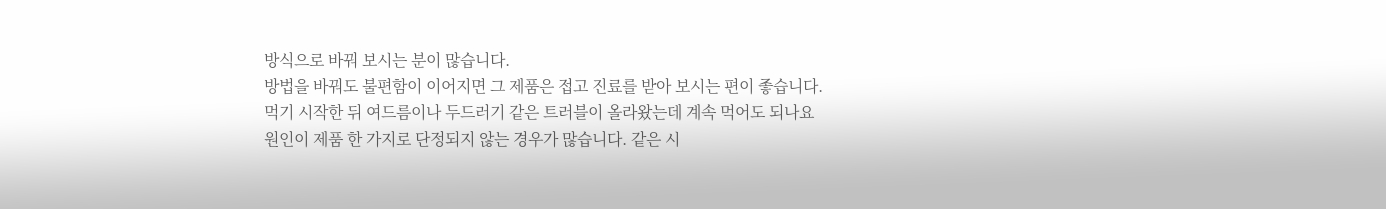방식으로 바꿔 보시는 분이 많습니다.
방법을 바꿔도 불편함이 이어지면 그 제품은 접고 진료를 받아 보시는 편이 좋습니다.
먹기 시작한 뒤 여드름이나 두드러기 같은 트러블이 올라왔는데 계속 먹어도 되나요
원인이 제품 한 가지로 단정되지 않는 경우가 많습니다. 같은 시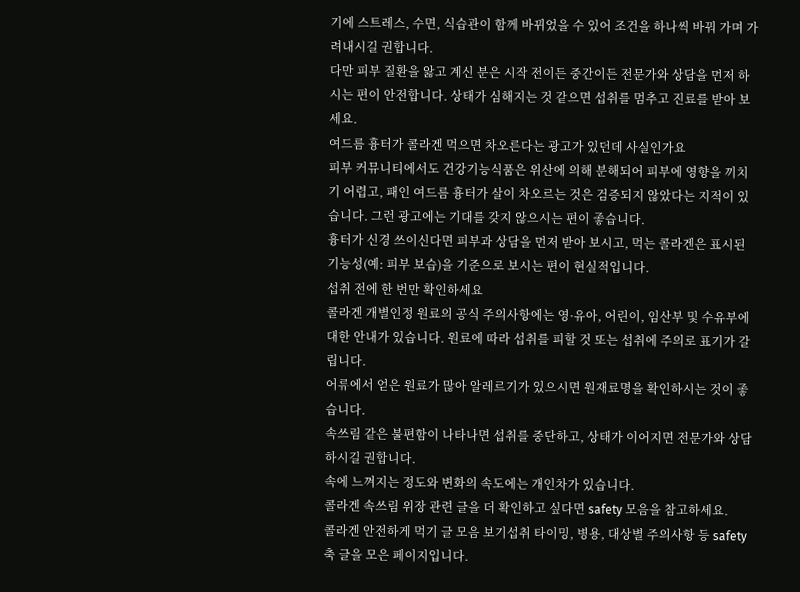기에 스트레스, 수면, 식습관이 함께 바뀌었을 수 있어 조건을 하나씩 바꿔 가며 가려내시길 권합니다.
다만 피부 질환을 앓고 계신 분은 시작 전이든 중간이든 전문가와 상담을 먼저 하시는 편이 안전합니다. 상태가 심해지는 것 같으면 섭취를 멈추고 진료를 받아 보세요.
여드름 흉터가 콜라겐 먹으면 차오른다는 광고가 있던데 사실인가요
피부 커뮤니티에서도 건강기능식품은 위산에 의해 분해되어 피부에 영향을 끼치기 어렵고, 패인 여드름 흉터가 살이 차오르는 것은 검증되지 않았다는 지적이 있습니다. 그런 광고에는 기대를 갖지 않으시는 편이 좋습니다.
흉터가 신경 쓰이신다면 피부과 상담을 먼저 받아 보시고, 먹는 콜라겐은 표시된 기능성(예: 피부 보습)을 기준으로 보시는 편이 현실적입니다.
섭취 전에 한 번만 확인하세요
콜라겐 개별인정 원료의 공식 주의사항에는 영·유아, 어린이, 임산부 및 수유부에 대한 안내가 있습니다. 원료에 따라 섭취를 피할 것 또는 섭취에 주의로 표기가 갈립니다.
어류에서 얻은 원료가 많아 알레르기가 있으시면 원재료명을 확인하시는 것이 좋습니다.
속쓰림 같은 불편함이 나타나면 섭취를 중단하고, 상태가 이어지면 전문가와 상담하시길 권합니다.
속에 느껴지는 정도와 변화의 속도에는 개인차가 있습니다.
콜라겐 속쓰림 위장 관련 글을 더 확인하고 싶다면 safety 모음을 참고하세요.
콜라겐 안전하게 먹기 글 모음 보기섭취 타이밍, 병용, 대상별 주의사항 등 safety 축 글을 모은 페이지입니다.